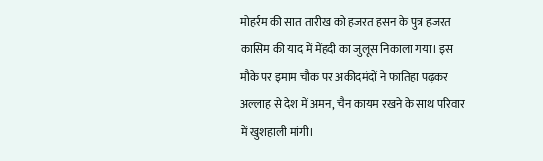मोहर्रम की सात तारीख को हजरत हसन के पुत्र हजरत कासिम की याद में मेंहदी का जुलूस निकाला गया। इस मौके पर इमाम चौक पर अकीदमंदों ने फातिहा पढ़कर अल्लाह से देश में अमन, चैन कायम रखने के साथ परिवार में खुशहाली मांगी।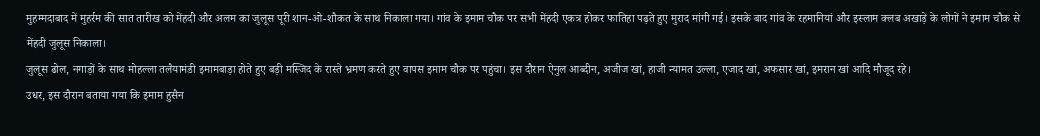मुहम्मदाबाद में मुहर्रम की सात तारीख को मेंहदी और अलम का जुलूस पूरी शान-ओ-शौकत के साथ निकाला गया। गांव के इमाम चौक पर सभी मेंहदी एकत्र होकर फातिहा पढ़ते हुए मुराद मांगी गई। इसके बाद गांव के रहमानियां और इस्लाम क्लब अखाड़े के लोगों ने इमाम चौक से मेंहदी जुलूस निकाला।
जुलूस ढोल, नगाड़ों के साथ मोहल्ला तलैयामंडी इमामबाड़ा होते हुए बड़ी मस्जिद के रास्ते भ्रमण करते हुए वापस इमाम चौक पर पहुंचा। इस दौरान ऐनुल आब्दीन, अजीज खां, हाजी न्यामत उल्ला, एजाद खां, अफसार खां, इमरान खां आदि मौजूद रहे।
उधर, इस दौरान बताया गया कि इमाम हुसैन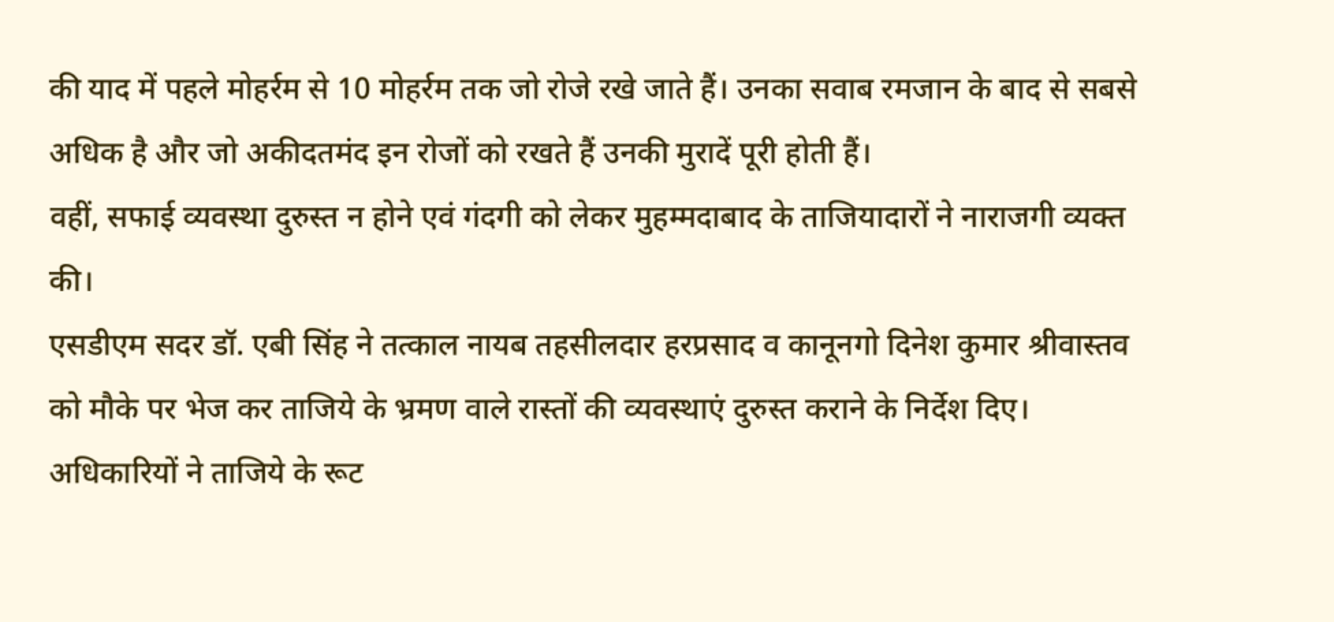की याद में पहले मोहर्रम से 10 मोहर्रम तक जो रोजे रखे जाते हैं। उनका सवाब रमजान के बाद से सबसे अधिक है और जो अकीदतमंद इन रोजों को रखते हैं उनकी मुरादें पूरी होती हैं।
वहीं, सफाई व्यवस्था दुरुस्त न होने एवं गंदगी को लेकर मुहम्मदाबाद के ताजियादारों ने नाराजगी व्यक्त की।
एसडीएम सदर डॉ. एबी सिंह ने तत्काल नायब तहसीलदार हरप्रसाद व कानूनगो दिनेश कुमार श्रीवास्तव को मौके पर भेज कर ताजिये के भ्रमण वाले रास्तों की व्यवस्थाएं दुरुस्त कराने के निर्देश दिए। अधिकारियों ने ताजिये के रूट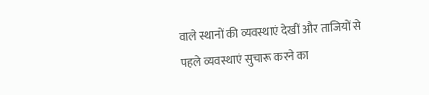वाले स्थानों की व्यवस्थाएं देखीं और ताजियों से पहले व्यवस्थाएं सुचारू करने का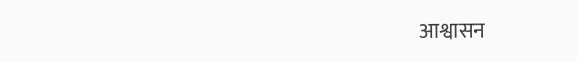आश्वासन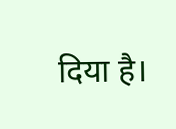दिया है।